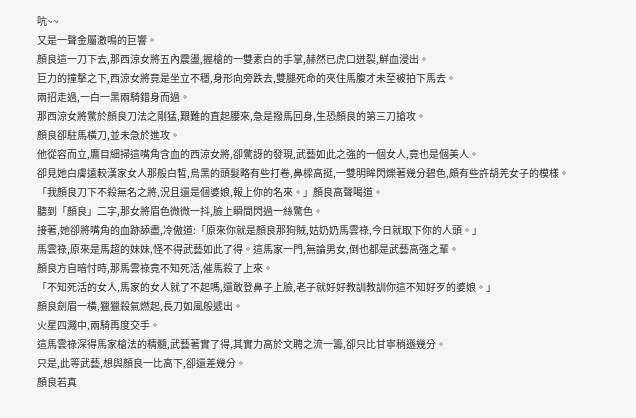吭~~
又是一聲金屬激鳴的巨響。
顏良這一刀下去,那西涼女將五內震盪,握槍的一雙素白的手掌,赫然已虎口迸裂,鮮血浸出。
巨力的撞擊之下,西涼女將竟是坐立不穩,身形向旁跌去,雙腿死命的夾住馬腹才未至被拍下馬去。
兩招走過,一白一黑兩騎錯身而過。
那西涼女將驚於顏良刀法之剛猛,艱難的直起腰來,急是撥馬回身,生恐顏良的第三刀搶攻。
顏良卻駐馬橫刀,並未急於進攻。
他從容而立,鷹目細掃這嘴角含血的西涼女將,卻驚訝的發現,武藝如此之強的一個女人,竟也是個美人。
卻見她白膚遠較漢家女人那般白皙,烏黑的頭髮略有些打卷,鼻樑高挺,一雙明眸閃爍著幾分碧色,頗有些許胡羌女子的模樣。
「我顏良刀下不殺無名之將,況且還是個婆娘,報上你的名來。」顏良高聲喝道。
聽到「顏良」二字,那女將眉色微微一抖,臉上瞬間閃過一絲驚色。
接著,她卻將嘴角的血跡舔盡,冷傲道:「原來你就是顏良那狗賊,姑奶奶馬雲祿,今日就取下你的人頭。」
馬雲祿,原來是馬超的妹妹,怪不得武藝如此了得。這馬家一門,無論男女,倒也都是武藝高強之輩。
顏良方自暗忖時,那馬雲祿竟不知死活,催馬殺了上來。
「不知死活的女人,馬家的女人就了不起嗎,還敢登鼻子上臉,老子就好好教訓教訓你這不知好歹的婆娘。」
顏良劍眉一橫,獵獵殺氣燃起,長刀如風般遞出。
火星四濺中,兩騎再度交手。
這馬雲祿深得馬家槍法的精髓,武藝著實了得,其實力高於文聘之流一籌,卻只比甘寧稍遜幾分。
只是,此等武藝,想與顏良一比高下,卻還差幾分。
顏良若真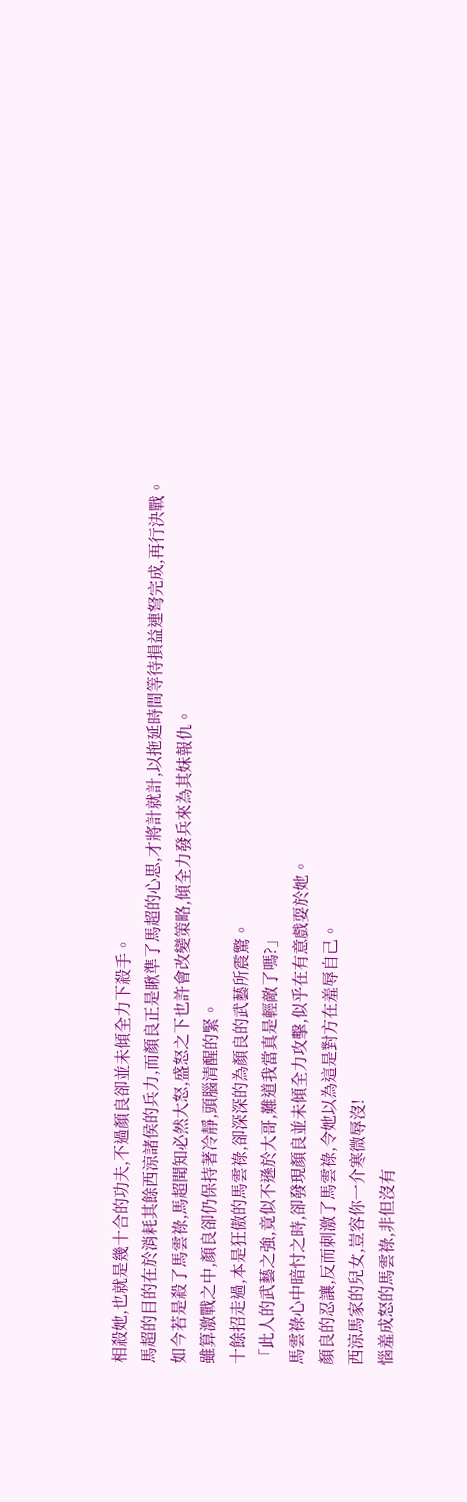相殺她,也就是幾十合的功夫,不過顏良卻並未傾全力下殺手。
馬超的目的在於消耗其餘西涼諸侯的兵力,而顏良正是瞅準了馬超的心思,才將計就計,以拖延時間等待損益連弩完成,再行決戰。
如今若是殺了馬雲祿,馬超聞知必然大怒,盛怒之下也許會改變策略,傾全力發兵來為其妹報仇。
雖算激戰之中,顏良卻仍保持著冷靜,頭腦清醒的緊。
十餘招走過,本是狂傲的馬雲祿,卻深深的為顏良的武藝所震驚。
「此人的武藝之強,竟似不遜於大哥,難道我當真是輕敵了嗎?」
馬雲祿心中暗忖之時,卻發現顏良並未傾全力攻擊,似乎在有意戲耍於她。
顏良的忍讓,反而刺激了馬雲祿,令她以為這是對方在羞辱自己。
西涼馬家的兒女,豈容你一介寒微辱沒!
惱羞成怒的馬雲祿,非但沒有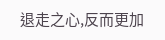退走之心,反而更加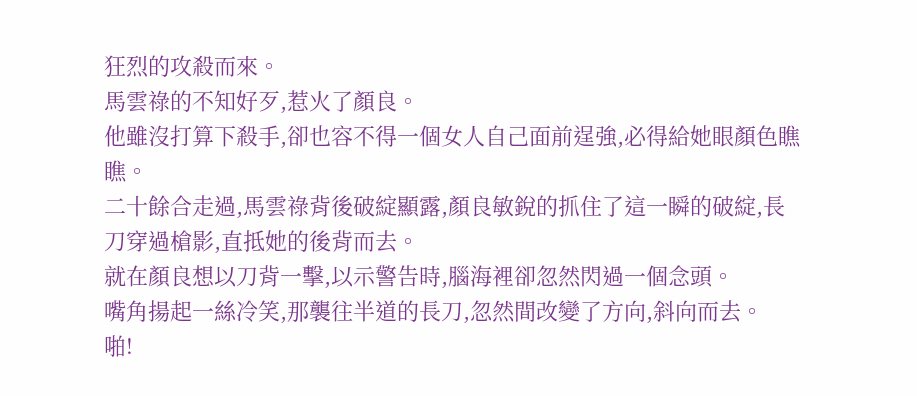狂烈的攻殺而來。
馬雲祿的不知好歹,惹火了顏良。
他雖沒打算下殺手,卻也容不得一個女人自己面前逞強,必得給她眼顏色瞧瞧。
二十餘合走過,馬雲祿背後破綻顯露,顏良敏銳的抓住了這一瞬的破綻,長刀穿過槍影,直抵她的後背而去。
就在顏良想以刀背一擊,以示警告時,腦海裡卻忽然閃過一個念頭。
嘴角揚起一絲冷笑,那襲往半道的長刀,忽然間改變了方向,斜向而去。
啪!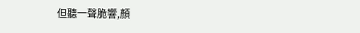但聽一聲脆響,顏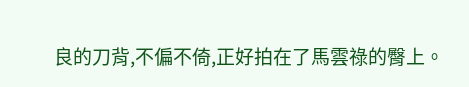良的刀背,不偏不倚,正好拍在了馬雲祿的臀上。